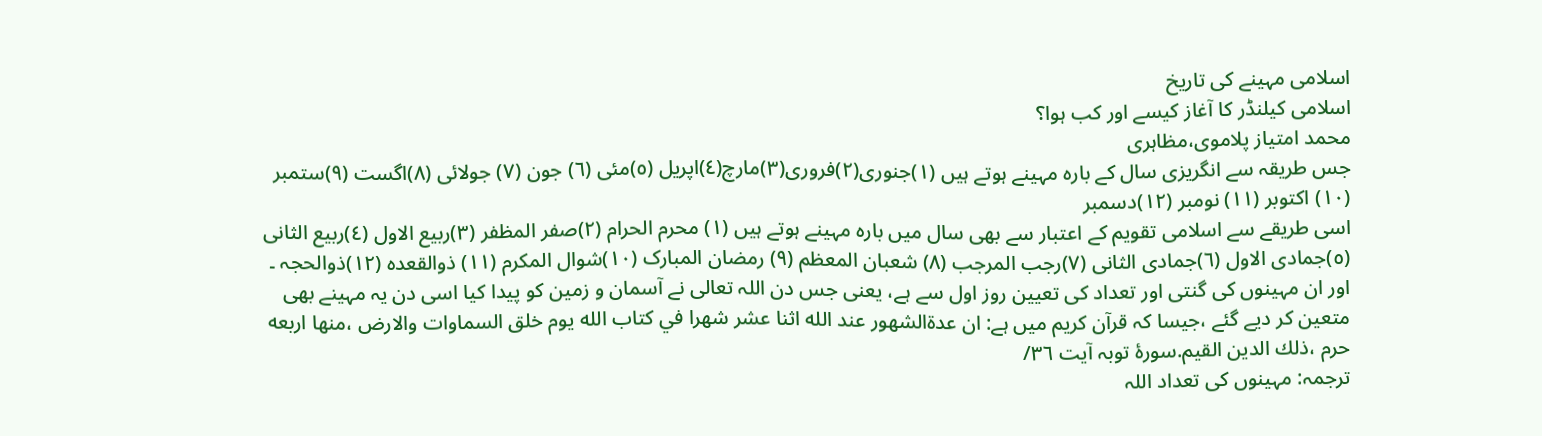اسلامی مہینے کی تاریخ
اسلامی کیلنڈر کا آغاز کیسے اور کب ہوا؟
محمد امتیاز پلاموی،مظاہری
جس طریقہ سے انگریزی سال کے بارہ مہینے ہوتے ہیں (١)جنوری(٢)فروری(٣)مارچ(٤)اپریل (٥)مئی (٦) جون (٧) جولائی (٨)اگست (٩)ستمبر (١٠) اکتوبر (١١) نومبر (١٢)دسمبر
اسی طریقے سے اسلامی تقویم کے اعتبار سے بھی سال میں بارہ مہینے ہوتے ہیں (١) محرم الحرام (٢)صفر المظفر (٣)ربیع الاول (٤)ربیع الثانی (٥)جمادی الاول (٦)جمادی الثانی (٧)رجب المرجب (٨) شعبان المعظم (٩) رمضان المبارک (١٠)شوال المکرم (١١) ذوالقعدہ (١٢)ذوالحجہ ۔
اور ان مہینوں کی گنتی اور تعداد کی تعیین روز اول سے ہے، یعنی جس دن اللہ تعالی نے آسمان و زمین کو پیدا کیا اسی دن یہ مہینے بھی متعین کر دیے گئے ،جیسا کہ قرآن کریم میں ہے: ان عدةالشهور عند الله اثنا عشر شهرا في كتاب الله يوم خلق السماوات والارض ،منها اربعه حرم ،ذلك الدين القيم.سورۂ توبہ آیت ٣٦/
ترجمہ: مہینوں کی تعداد اللہ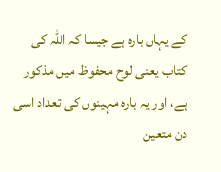کے یہاں بارہ ہے جیسا کہ اللہ کی کتاب یعنی لوح محفوظ میں مذکور ہے، اور یہ بارہ مہینوں کی تعداد اسی دن متعین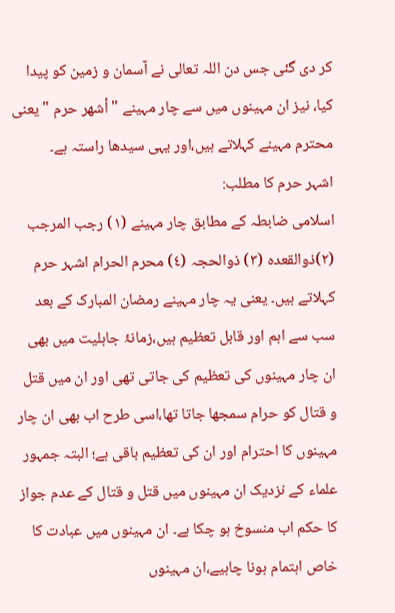کر دی گئی جس دن اللہ تعالی نے آسمان و زمین کو پیدا کیا، نیز ان مہینوں میں سے چار مہینے " أشهر حرم " یعنی محترم مہینے کہلاتے ہیں،اور یہی سیدھا راستہ ہے۔
اشہر حرم کا مطلب:
اسلامی ضابطہ کے مطابق چار مہینے (١) رجب المرجب (٢)ذوالقعدہ (٣) ذوالحجہ (٤) محرم الحرام اشہر حرم کہلاتے ہیں۔ یعنی یہ چار مہینے رمضان المبارک کے بعد سب سے اہم اور قابل تعظیم ہیں،زمانۂ جاہلیت میں بھی ان چار مہینوں کی تعظیم کی جاتی تھی اور ان میں قتل و قتال کو حرام سمجھا جاتا تھا،اسی طرح اب بھی ان چار مہینوں کا احترام اور ان کی تعظیم باقی ہے؛ البتہ جمہور علماء کے نزدیک ان مہینوں میں قتل و قتال کے عدم جواز کا حکم اب منسوخ ہو چکا ہے۔ ان مہینوں میں عبادت کا خاص اہتمام ہونا چاہیے،ان مہینوں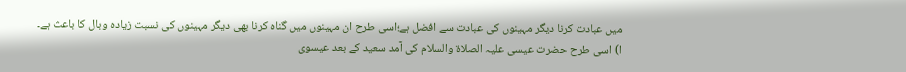میں عبادت کرنا دیگر مہینوں کی عبادت سے افضل ہے؛اسی طرح ان مہینوں میں گناہ کرنا بھی دیگر مہینوں کی نسبت زیادہ وبال کا باعث ہے۔
ا) اسی طرح حضرت عیسی علیہ الصلاۃ والسلام کی آمد سعید کے بعد عیسوی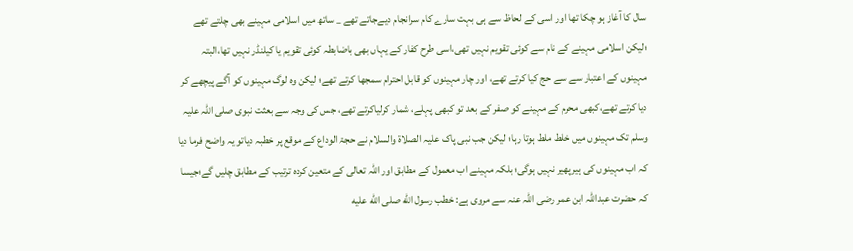سال کا آغاز ہو چکا تھا اور اسی کے لحاظ سے ہی بہت سارے کام سرانجام دیےجاتے تھے _ ساتھ میں اسلامی مہینے بھی چلتے تھے ؛لیکن اسلامی مہینے کے نام سے کوئی تقویم نہیں تھی،اسی طرح کفار کے یہاں بھی باضابطہ کوئی تقویم یا کیلنڈر نہیں تھا،البتہ مہینوں کے اعتبار سے سے حج کیا کرتے تھے، اور چار مہینوں کو قابل احترام سمجھا کرتے تھے؛ لیکن وہ لوگ مہینوں کو آگے پیچھے کر دیا کرتے تھے،کبھی محرم کے مہینے کو صفر کے بعد تو کبھی پہلے، شمار کرلیاکرتے تھے، جس کی وجہ سے بعثت نبوی صلی اللہ علیہ وسلم تک مہینوں میں خلط ملط ہوتا رہا؛ لیکن جب نبی پاک علیہ الصلاۃ والسلام نے حجۃ الوداع کے موقع پر خطبہ دیاتو یہ واضح فرما دیا کہ اب مہینوں کی ہیرپھیر نہیں ہوگی؛ بلکہ مہینے اب معمول کے مطابق اور اللہ تعالی کے متعین کردہ ترتیب کے مطابق چلیں گے؛جیسا کہ حضرت عبداللہ ابن عمر رضی اللہ عنہ سے مروی ہے: خطب رسول الله صلى الله عليه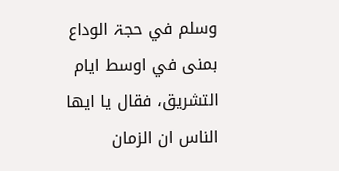وسلم في حجۃ الوداع بمنى في اوسط ايام التشريق، فقال يا ايها الناس ان الزمان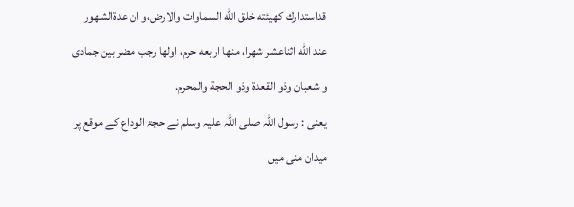قداستدارك كهيئته خلق الله السماوات والارض،و ان عدةالشهور عند الله اثناعشر شهرا، منها اربعه حرم، اولها رجب مضر بين جمادى و شعبان وذو القعدة وذو الحجة والمحرم.
یعنی : رسول اللہ صلی اللہ علیہ وسلم نے حجۃ الوداع کے موقع پر میدان منی میں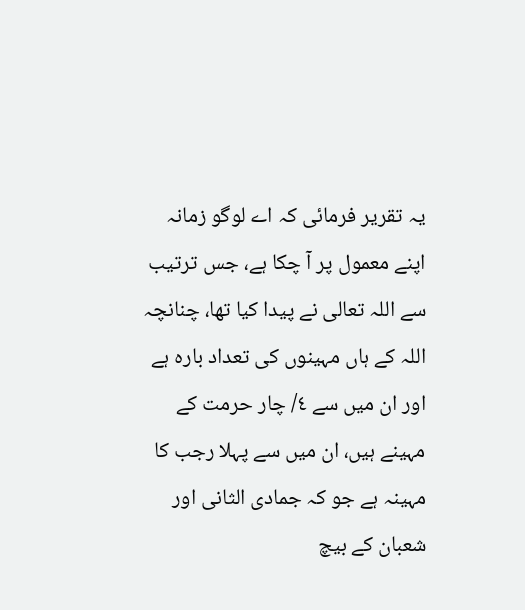یہ تقریر فرمائی کہ اے لوگو زمانہ اپنے معمول پر آ چکا ہے، جس ترتیب سے اللہ تعالی نے پیدا کیا تھا، چنانچہ اللہ کے ہاں مہینوں کی تعداد بارہ ہے اور ان میں سے ٤/ چار حرمت کے مہینے ہیں، ان میں سے پہلا رجب کا مہینہ ہے جو کہ جمادی الثانی اور شعبان کے بیچ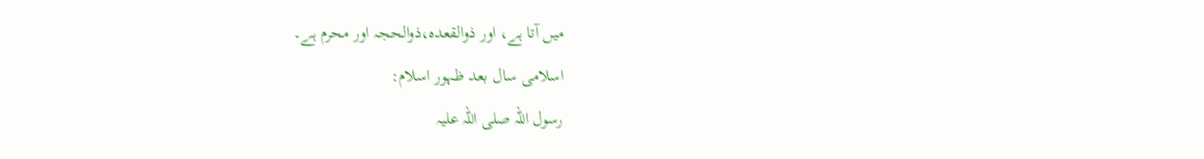میں آتا ہے، اور ذوالقعدہ،ذوالحجہ اور محرم ہے۔
اسلامی سال بعد ظہور اسلام:
رسول اللہ صلی اللہ علیہ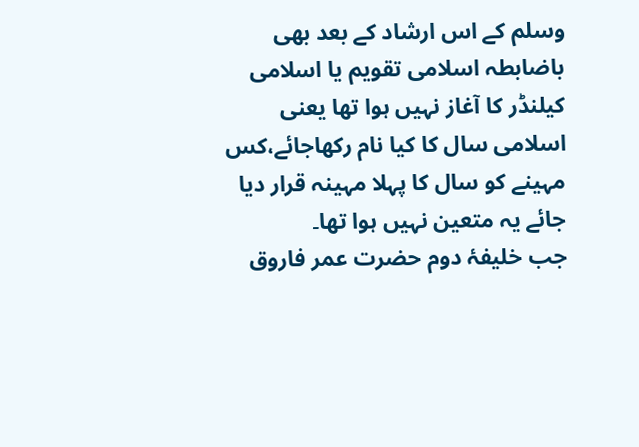وسلم کے اس ارشاد کے بعد بھی باضابطہ اسلامی تقویم یا اسلامی کیلنڈر کا آغاز نہیں ہوا تھا یعنی اسلامی سال کا کیا نام رکھاجائے،کس مہینے کو سال کا پہلا مہینہ قرار دیا جائے یہ متعین نہیں ہوا تھا۔
جب خلیفۂ دوم حضرت عمر فاروق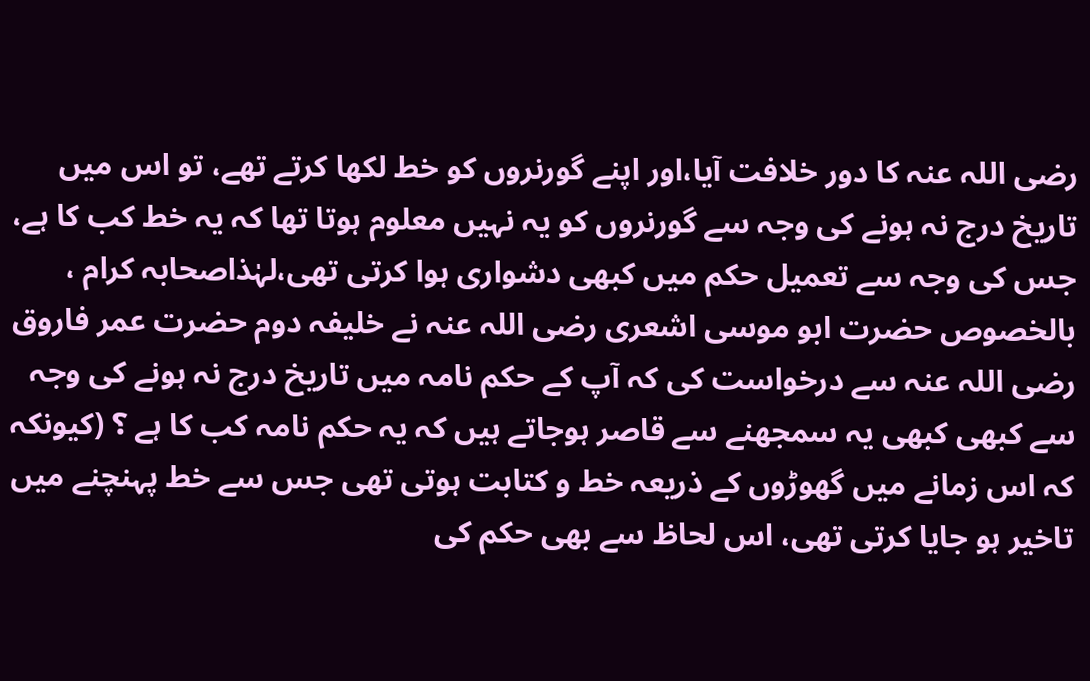رضی اللہ عنہ کا دور خلافت آیا،اور اپنے گورنروں کو خط لکھا کرتے تھے، تو اس میں تاریخ درج نہ ہونے کی وجہ سے گورنروں کو یہ نہیں معلوم ہوتا تھا کہ یہ خط کب کا ہے، جس کی وجہ سے تعمیل حکم میں کبھی دشواری ہوا کرتی تھی،لہٰذاصحابہ کرام ، بالخصوص حضرت ابو موسی اشعری رضی اللہ عنہ نے خلیفہ دوم حضرت عمر فاروق رضی اللہ عنہ سے درخواست کی کہ آپ کے حکم نامہ میں تاریخ درج نہ ہونے کی وجہ سے کبھی کبھی یہ سمجھنے سے قاصر ہوجاتے ہیں کہ یہ حکم نامہ کب کا ہے ؟ (کیونکہ کہ اس زمانے میں گھوڑوں کے ذریعہ خط و کتابت ہوتی تھی جس سے خط پہنچنے میں تاخیر ہو جایا کرتی تھی، اس لحاظ سے بھی حکم کی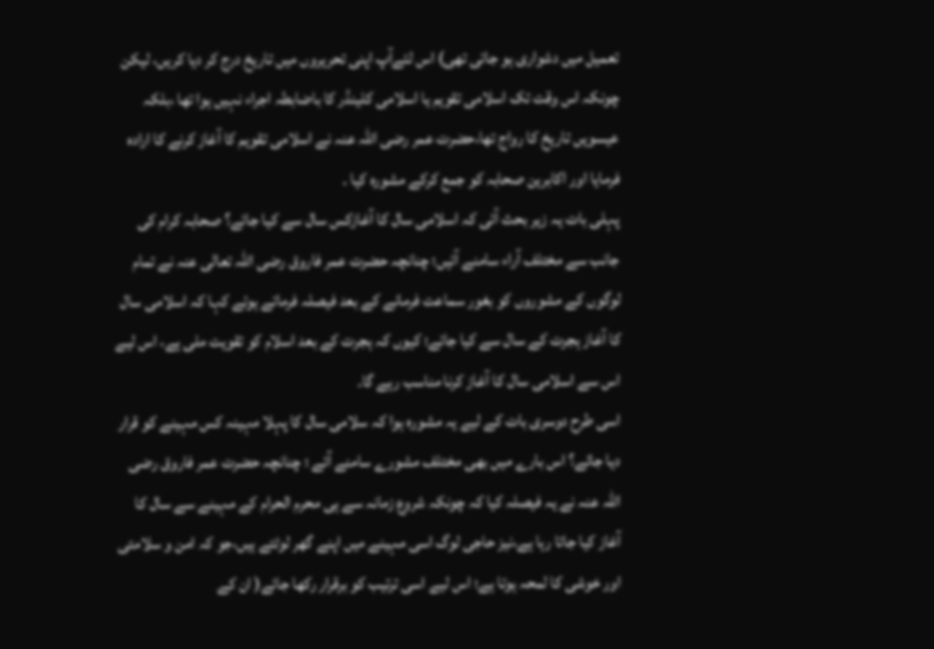تعمیل میں دشواری ہو جاتی تھی) اس لئےآپ اپنی تحریروں میں تاریخ درج کر دیا کریں، لیکن چونکہ اس وقت تک اسلامی تقویم یا اسلامی کلینڈر کا باضابطہ اجراء نہیں ہوا تھا ،بلکہ عیسویں تاریخ کا رواج تھا،حضرت عمر رضی اللہ عنہ نے اسلامی تقویم کا آغاز کرنے کا ارادہ فرمایا اور اکابرین صحابہ کو جمع کرکے مشورہ کیا ۔
پہلی بات یہ زیر بحث آئی کہ اسلامی سال کا آغازکس سال سے کیا جائے؟ صحابہ کرام کی جانب سے مختلف آراء سامنے آئیں؛ چنانچہ حضرت عمر فاروق رضی اللہ تعالی عنہ نے تمام لوگوں کے مشوروں کو بغور سماعت فرمانے کے بعد فیصلہ فرماتے ہوئے کہا کہ اسلامی سال کا آغاز ہجرت کے سال سے کیا جائے؛ کیوں کہ ہجرت کے بعد اسلام کو تقویت ملی ہے، اس لیے اس سے اسلامی سال کا آغاز کرنا مناسب رہے گا۔
اسی طرح دوسری بات کے لیے یہ مشورہ ہوا کہ سلامی سال کا پہلا مہینہ کس مہینے کو قرار دیا جائے؟ اس بارے میں بھی مختلف مشورے سامنے آئے ؛ چنانچہ حضرت عمر فاروق رضی اللہ عنہ نے یہ فیصلہ کیا کہ چونکہ شروع زمانہ سے ہی محرم الحرام کے مہینے سے سال کا آغاز کیا جاتا رہا ہے،نیز حاجی لوگ اسی مہینے میں اپنے گھر لوٹتے ہیں،جو کہ امن و سلامتی اور خوشی کا لمحہ ہوتا ہے؛ اس لیے اسی ترتیب کو برقرار رکھا جائے( ان کے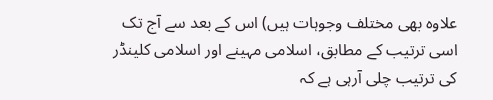علاوہ بھی مختلف وجوہات ہیں) اس کے بعد سے آج تک اسی ترتیب کے مطابق، اسلامی مہینے اور اسلامی کلینڈر کی ترتیب چلی آرہی ہے کہ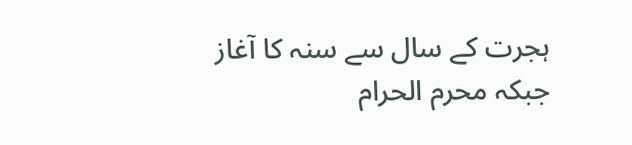ہجرت کے سال سے سنہ کا آغاز جبکہ محرم الحرام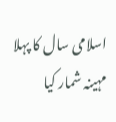اسلامی سال کا پہلا مہینہ شمار کیا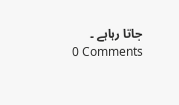جاتا رہاہے ۔
0 Comments